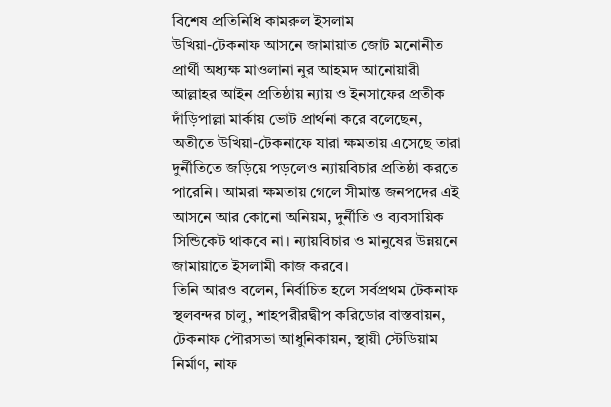বিশেষ প্রতিনিধি কামরুল ইসলাম
উখিয়া-টেকনাফ আসনে জামায়াত জোট মনোনীত প্রার্থী অধ্যক্ষ মাওলানা নুর আহমদ আনোয়ারী আল্লাহর আইন প্রতিষ্ঠায় ন্যায় ও ইনসাফের প্রতীক দাঁড়িপাল্লা মার্কায় ভোট প্রার্থনা করে বলেছেন, অতীতে উখিয়া-টেকনাফে যারা ক্ষমতায় এসেছে তারা দুর্নীতিতে জড়িয়ে পড়লেও ন্যায়বিচার প্রতিষ্ঠা করতে পারেনি। আমরা ক্ষমতায় গেলে সীমান্ত জনপদের এই আসনে আর কোনো অনিয়ম, দুর্নীতি ও ব্যবসায়িক সিন্ডিকেট থাকবে না। ন্যায়বিচার ও মানুষের উন্নয়নে জামায়াতে ইসলামী কাজ করবে।
তিনি আরও বলেন, নির্বাচিত হলে সর্বপ্রথম টেকনাফ স্থলবন্দর চালু, শাহপরীরদ্বীপ করিডোর বাস্তবায়ন, টেকনাফ পৌরসভা আধুনিকায়ন, স্থায়ী স্টেডিয়াম নির্মাণ, নাফ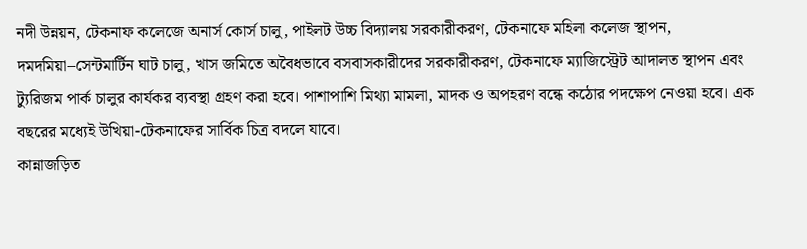নদী উন্নয়ন, টেকনাফ কলেজে অনার্স কোর্স চালু, পাইলট উচ্চ বিদ্যালয় সরকারীকরণ, টেকনাফে মহিলা কলেজ স্থাপন, দমদমিয়া–সেন্টমার্টিন ঘাট চালু, খাস জমিতে অবৈধভাবে বসবাসকারীদের সরকারীকরণ, টেকনাফে ম্যাজিস্ট্রেট আদালত স্থাপন এবং ট্যুরিজম পার্ক চালুর কার্যকর ব্যবস্থা গ্রহণ করা হবে। পাশাপাশি মিথ্যা মামলা, মাদক ও অপহরণ বন্ধে কঠোর পদক্ষেপ নেওয়া হবে। এক বছরের মধ্যেই উখিয়া-টেকনাফের সার্বিক চিত্র বদলে যাবে।
কান্নাজড়িত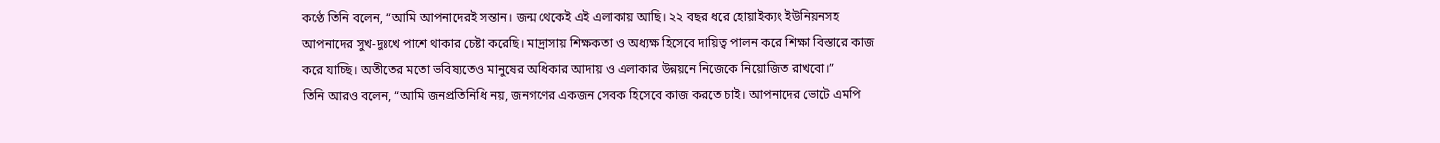কণ্ঠে তিনি বলেন, “আমি আপনাদেরই সন্তান। জন্ম থেকেই এই এলাকায় আছি। ২২ বছর ধরে হোয়াইক্যং ইউনিয়নসহ আপনাদের সুখ-দুঃখে পাশে থাকার চেষ্টা করেছি। মাদ্রাসায় শিক্ষকতা ও অধ্যক্ষ হিসেবে দায়িত্ব পালন করে শিক্ষা বিস্তারে কাজ করে যাচ্ছি। অতীতের মতো ভবিষ্যতেও মানুষের অধিকার আদায় ও এলাকার উন্নয়নে নিজেকে নিয়োজিত রাখবো।”
তিনি আরও বলেন, “আমি জনপ্রতিনিধি নয়, জনগণের একজন সেবক হিসেবে কাজ করতে চাই। আপনাদের ভোটে এমপি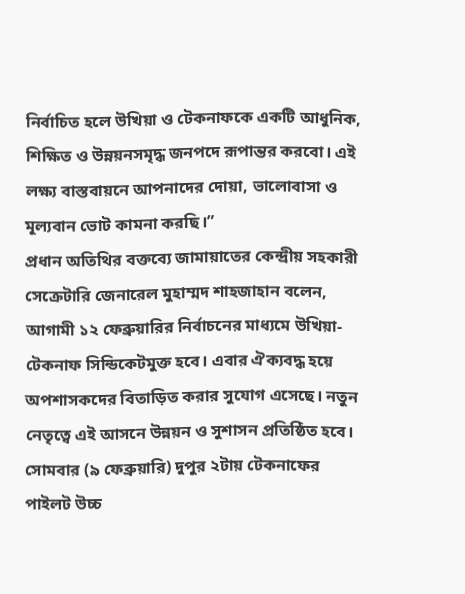নির্বাচিত হলে উখিয়া ও টেকনাফকে একটি আধুনিক, শিক্ষিত ও উন্নয়নসমৃদ্ধ জনপদে রূপান্তর করবো। এই লক্ষ্য বাস্তবায়নে আপনাদের দোয়া, ভালোবাসা ও মূল্যবান ভোট কামনা করছি।”
প্রধান অতিথির বক্তব্যে জামায়াতের কেন্দ্রীয় সহকারী সেক্রেটারি জেনারেল মুহাম্মদ শাহজাহান বলেন, আগামী ১২ ফেব্রুয়ারির নির্বাচনের মাধ্যমে উখিয়া-টেকনাফ সিন্ডিকেটমুক্ত হবে। এবার ঐক্যবদ্ধ হয়ে অপশাসকদের বিতাড়িত করার সুযোগ এসেছে। নতুন নেতৃত্বে এই আসনে উন্নয়ন ও সুশাসন প্রতিষ্ঠিত হবে।
সোমবার (৯ ফেব্রুয়ারি) দুপুর ২টায় টেকনাফের পাইলট উচ্চ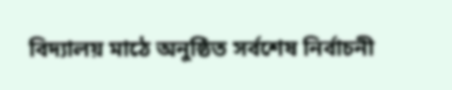বিদ্যালয় মাঠে অনুষ্ঠিত সর্বশেষ নির্বাচনী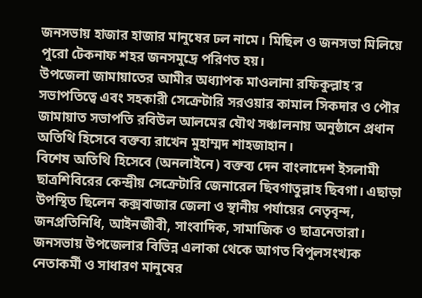জনসভায় হাজার হাজার মানুষের ঢল নামে। মিছিল ও জনসভা মিলিয়ে পুরো টেকনাফ শহর জনসমুদ্রে পরিণত হয়।
উপজেলা জামায়াতের আমীর অধ্যাপক মাওলানা রফিকুল্লাহ’র সভাপতিত্বে এবং সহকারী সেক্রেটারি সরওয়ার কামাল সিকদার ও পৌর জামায়াত সভাপতি রবিউল আলমের যৌথ সঞ্চালনায় অনুষ্ঠানে প্রধান অতিথি হিসেবে বক্তব্য রাখেন মুহাম্মদ শাহজাহান।
বিশেষ অতিথি হিসেবে (অনলাইনে) বক্তব্য দেন বাংলাদেশ ইসলামী ছাত্রশিবিরের কেন্দ্রীয় সেক্রেটারি জেনারেল ছিবগাতুল্লাহ ছিবগা। এছাড়া উপস্থিত ছিলেন কক্সবাজার জেলা ও স্থানীয় পর্যায়ের নেতৃবৃন্দ, জনপ্রতিনিধি, আইনজীবী, সাংবাদিক, সামাজিক ও ছাত্রনেতারা।
জনসভায় উপজেলার বিভিন্ন এলাকা থেকে আগত বিপুলসংখ্যক নেতাকর্মী ও সাধারণ মানুষের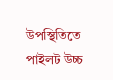উপস্থিতিতে পাইলট উচ্চ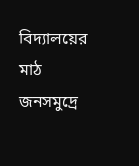বিদ্যালয়ের মাঠ জনসমুদ্রে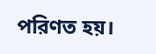পরিণত হয়।